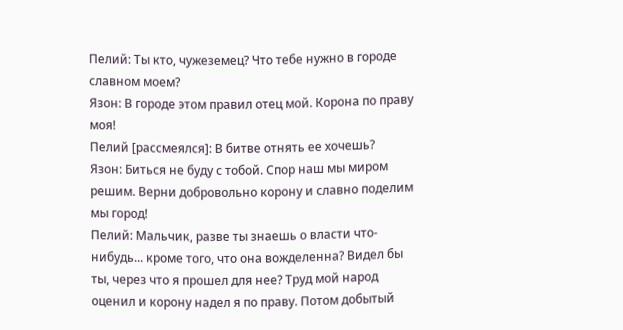Пелий: Ты кто, чужеземец? Что тебе нужно в городе славном моем?
Язон: В городе этом правил отец мой. Корона по праву моя!
Пелий [рассмеялся]: В битве отнять ее хочешь?
Язон: Биться не буду с тобой. Спор наш мы миром решим. Верни добровольно корону и славно поделим мы город!
Пелий: Мальчик, разве ты знаешь о власти что-нибудь... кроме того, что она вожделенна? Видел бы ты, через что я прошел для нее? Труд мой народ оценил и корону надел я по праву. Потом добытый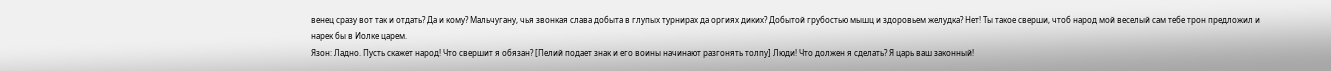венец сразу вот так и отдать? Да и кому? Мальчугану, чья звонкая слава добыта в глупых турнирах да оргиях диких? Добытой грубостью мышц и здоровьем желудка? Нет! Ты такое сверши, чтоб народ мой веселый сам тебе трон предложил и нарек бы в Иолке царем.
Язон: Ладно. Пусть скажет народ! Что свершит я обязан? [Пелий подает знак и его воины начинают разгонять толпу] Люди! Что должен я сделать? Я царь ваш законный!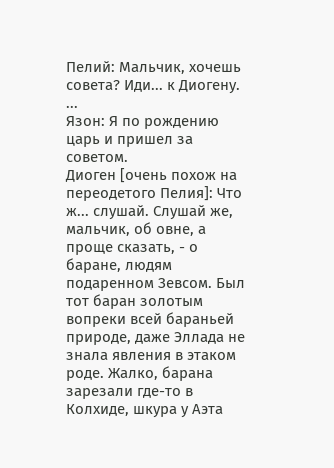Пелий: Мальчик, хочешь совета? Иди... к Диогену.
...
Язон: Я по рождению царь и пришел за советом.
Диоген [очень похож на переодетого Пелия]: Что ж... слушай. Слушай же, мальчик, об овне, а проще сказать, - о баране, людям подаренном Зевсом. Был тот баран золотым вопреки всей бараньей природе, даже Эллада не знала явления в этаком роде. Жалко, барана зарезали где-то в Колхиде, шкура у Аэта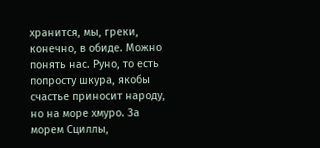хранится, мы, греки, конечно, в обиде. Можно понять нас. Руно, то есть попросту шкура, якобы счастье приносит народу, но на море хмуро. За морем Сциллы,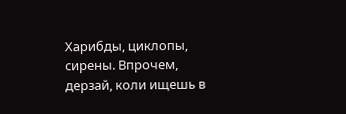Харибды, циклопы, сирены. Впрочем, дерзай, коли ищешь в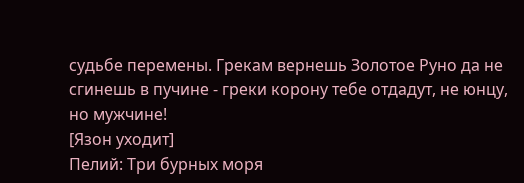судьбе перемены. Грекам вернешь Золотое Руно да не сгинешь в пучине - греки корону тебе отдадут, не юнцу, но мужчине!
[Язон уходит]
Пелий: Три бурных моря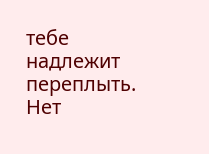тебе надлежит переплыть. Нет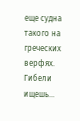еще судна такого на греческих верфях. Гибели ищешь...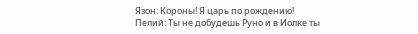Язон: Короны! Я царь по рождению!
Пелий: Ты не добудешь Руно и в Иолке ты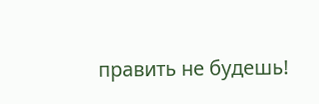править не будешь!